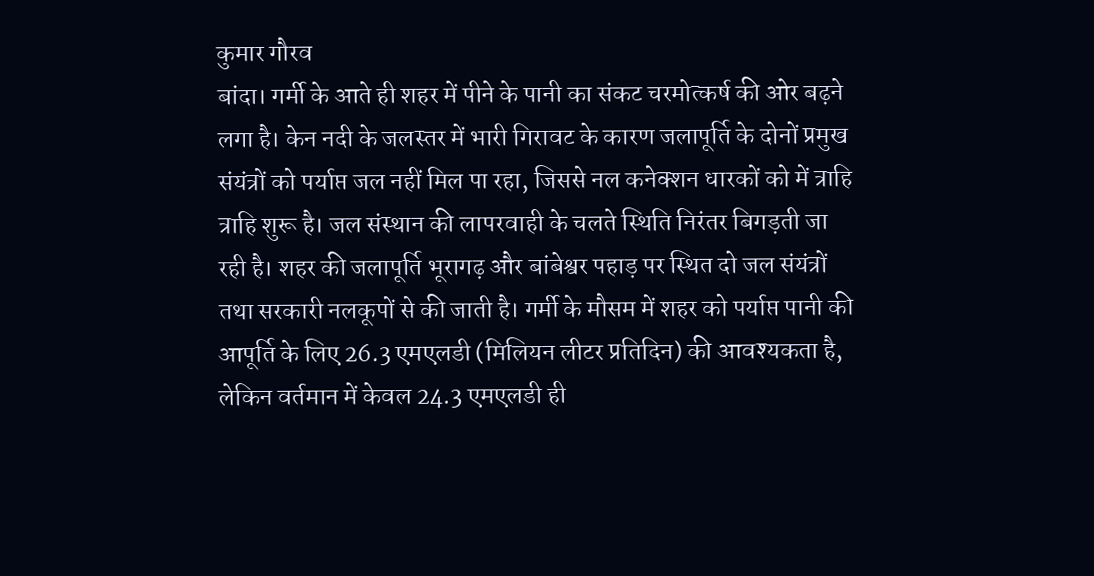कुमार गौरव
बांदा। गर्मी के आते ही शहर में पीने के पानी का संकट चरमोत्कर्ष की ओर बढ़ने लगा है। केन नदी के जलस्तर में भारी गिरावट के कारण जलापूर्ति के दोनों प्रमुख संयंत्रों को पर्याप्त जल नहीं मिल पा रहा, जिससे नल कनेक्शन धारकों को में त्राहि त्राहि शुरू है। जल संस्थान की लापरवाही के चलते स्थिति निरंतर बिगड़ती जा रही है। शहर की जलापूर्ति भूरागढ़ और बांबेश्वर पहाड़ पर स्थित दो जल संयंत्रों तथा सरकारी नलकूपों से की जाती है। गर्मी के मौसम में शहर को पर्याप्त पानी की आपूर्ति के लिए 26.3 एमएलडी (मिलियन लीटर प्रतिदिन) की आवश्यकता है, लेकिन वर्तमान में केवल 24.3 एमएलडी ही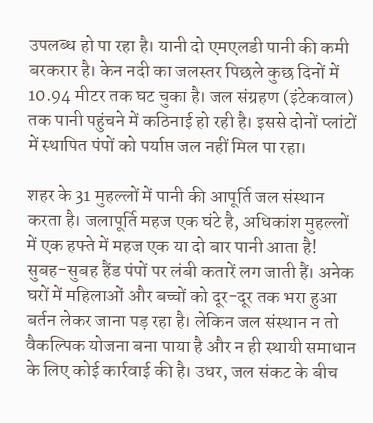उपलब्ध हो पा रहा है। यानी दो एमएलडी पानी की कमी बरकरार है। केन नदी का जलस्तर पिछले कुछ दिनों में 10.94 मीटर तक घट चुका है। जल संग्रहण (इंटेकवाल) तक पानी पहुंचने में कठिनाई हो रही है। इससे दोनों प्लांटों में स्थापित पंपों को पर्याप्त जल नहीं मिल पा रहा।

शहर के 31 मुहल्लों में पानी की आपूर्ति जल संस्थान करता है। जलापूर्ति महज एक घंटे है, अधिकांश मुहल्लों में एक हफ्ते में महज एक या दो बार पानी आता है! सुबह-सुबह हैंड पंपों पर लंबी कतारें लग जाती हैं। अनेक घरों में महिलाओं और बच्चों को दूर-दूर तक भरा हुआ बर्तन लेकर जाना पड़ रहा है। लेकिन जल संस्थान न तो वैकल्पिक योजना बना पाया है और न ही स्थायी समाधान के लिए कोई कार्रवाई की है। उधर, जल संकट के बीच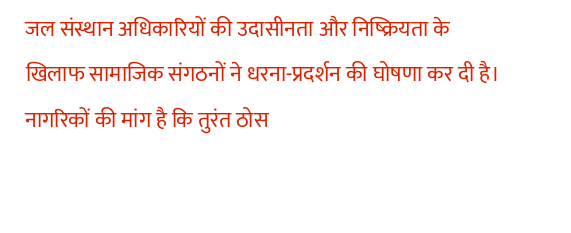जल संस्थान अधिकारियों की उदासीनता और निष्क्रियता के खिलाफ सामाजिक संगठनों ने धरना-प्रदर्शन की घोषणा कर दी है। नागरिकों की मांग है कि तुरंत ठोस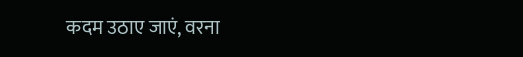कदम उठाए जाएं, वरना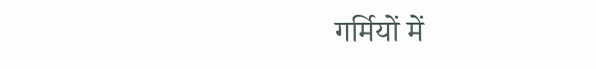गर्मियों में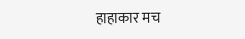हाहाकार मच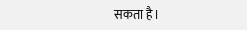सकता है।